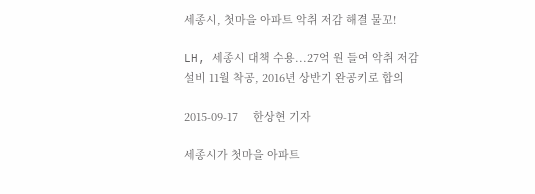세종시, 첫마을 아파트 악취 저감 해결 물꼬!

LH, 세종시 대책 수용...27억 원 들여 악취 저감설비 11월 착공, 2016년 상반기 완공키로 합의

2015-09-17     한상현 기자

세종시가 첫마을 아파트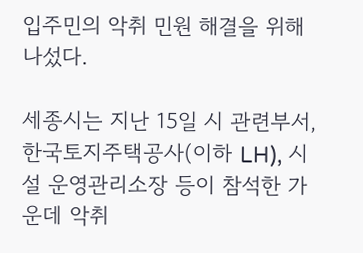입주민의 악취 민원 해결을 위해 나섰다.

세종시는 지난 15일 시 관련부서, 한국토지주택공사(이하 LH), 시설 운영관리소장 등이 참석한 가운데 악취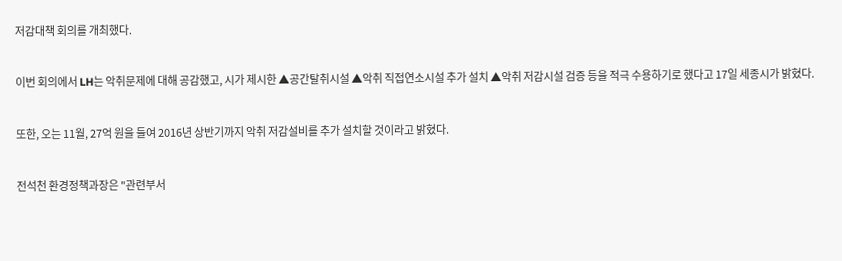저감대책 회의를 개최했다.

이번 회의에서 LH는 악취문제에 대해 공감했고, 시가 제시한 ▲공간탈취시설 ▲악취 직접연소시설 추가 설치 ▲악취 저감시설 검증 등을 적극 수용하기로 했다고 17일 세종시가 밝혔다.

또한, 오는 11월, 27억 원을 들여 2016년 상반기까지 악취 저감설비를 추가 설치할 것이라고 밝혔다.

전석천 환경정책과장은 "관련부서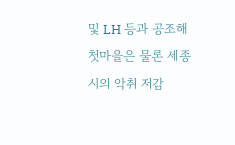및 LH 등과 공조해 첫마을은 물론 세종시의 악취 저감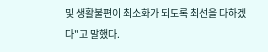및 생활불편이 최소화가 되도록 최선을 다하겠다"고 말했다.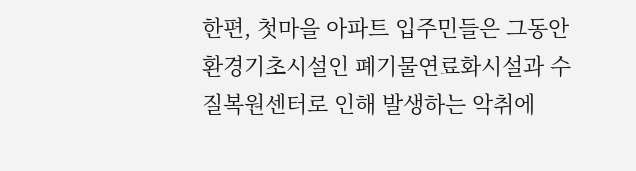한편, 첫마을 아파트 입주민들은 그동안 환경기초시설인 폐기물연료화시설과 수질복원센터로 인해 발생하는 악취에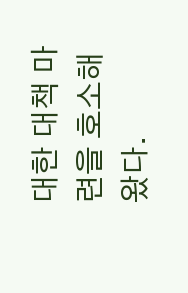대한 대책 마련을 호소해 왔다.